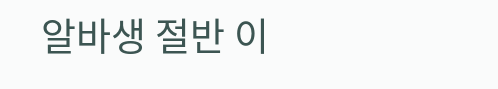알바생 절반 이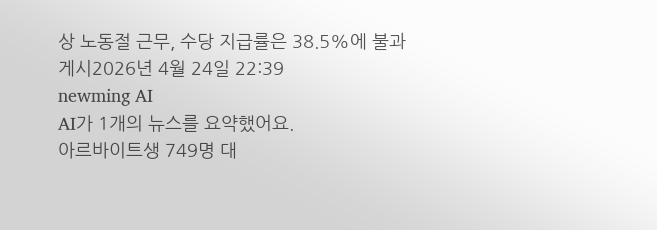상 노동절 근무, 수당 지급률은 38.5%에 불과
게시2026년 4월 24일 22:39
newming AI
AI가 1개의 뉴스를 요약했어요.
아르바이트생 749명 대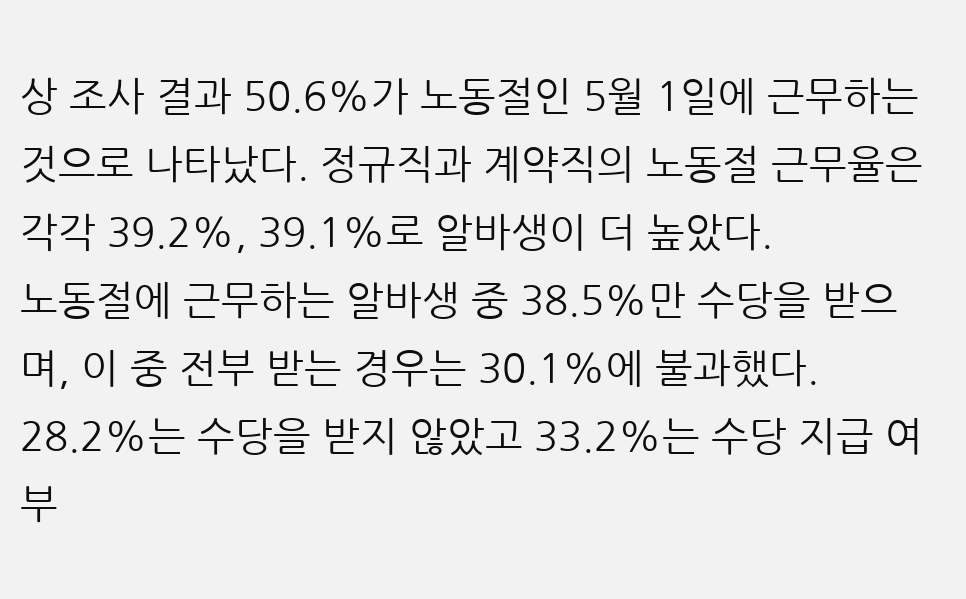상 조사 결과 50.6%가 노동절인 5월 1일에 근무하는 것으로 나타났다. 정규직과 계약직의 노동절 근무율은 각각 39.2%, 39.1%로 알바생이 더 높았다.
노동절에 근무하는 알바생 중 38.5%만 수당을 받으며, 이 중 전부 받는 경우는 30.1%에 불과했다. 28.2%는 수당을 받지 않았고 33.2%는 수당 지급 여부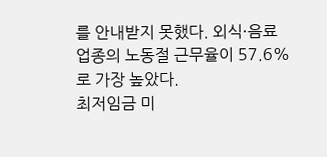를 안내받지 못했다. 외식·음료 업종의 노동절 근무율이 57.6%로 가장 높았다.
최저임금 미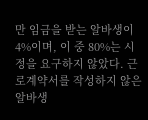만 임금을 받는 알바생이 4%이며, 이 중 80%는 시정을 요구하지 않았다. 근로계약서를 작성하지 않은 알바생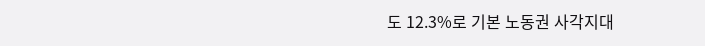도 12.3%로 기본 노동권 사각지대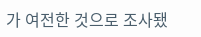가 여전한 것으로 조사됐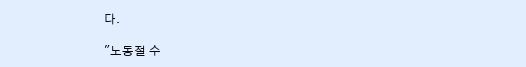다.

"노동절 수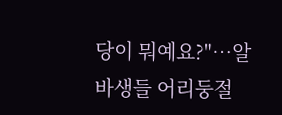당이 뭐예요?"…알바생들 어리둥절